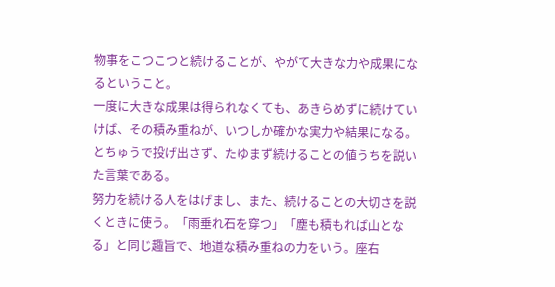物事をこつこつと続けることが、やがて大きな力や成果になるということ。
一度に大きな成果は得られなくても、あきらめずに続けていけば、その積み重ねが、いつしか確かな実力や結果になる。とちゅうで投げ出さず、たゆまず続けることの値うちを説いた言葉である。
努力を続ける人をはげまし、また、続けることの大切さを説くときに使う。「雨垂れ石を穿つ」「塵も積もれば山となる」と同じ趣旨で、地道な積み重ねの力をいう。座右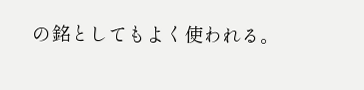の銘としてもよく使われる。